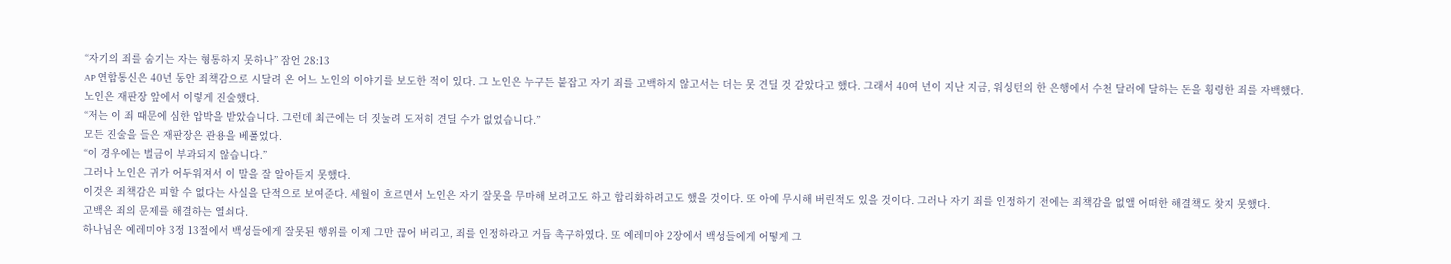“자기의 죄를 숨기는 자는 형통하지 못하나” 잠언 28:13
AP 연합통신은 40년 동안 죄책감으로 시달려 온 어느 노인의 이야기를 보도한 적이 있다. 그 노인은 누구든 붙잡고 자기 죄를 고백하지 않고서는 더는 못 견딜 것 같았다고 했다. 그래서 40여 년이 지난 지금, 워싱턴의 한 은행에서 수천 달러에 달하는 돈을 횡령한 죄를 자백했다.
노인은 재판장 앞에서 이렇게 진술했다.
“저는 이 죄 때문에 심한 압박을 받았습니다. 그런데 최근에는 더 짓눌려 도저히 견딜 수가 없었습니다.”
모든 진술을 들은 재판장은 관용을 베풀었다.
“이 경우에는 벌금이 부과되지 않습니다.”
그러나 노인은 귀가 어두워져서 이 말을 잘 알아듣지 못했다.
이것은 죄책감은 피할 수 없다는 사실을 단적으로 보여준다. 세월이 흐르면서 노인은 자기 잘못을 무마해 보려고도 하고 합리화하려고도 했을 것이다. 또 아예 무시해 버린적도 있을 것이다. 그러나 자기 죄를 인정하기 전에는 죄책감을 없앨 어떠한 해결책도 찾지 못했다.
고백은 죄의 문제를 해결하는 열쇠다.
하나님은 예레미야 3정 13절에서 백성들에게 잘못된 행위를 이제 그만 끊어 버리고, 죄를 인정하라고 거듭 촉구하였다. 또 예레미야 2장에서 백성들에게 어떻게 그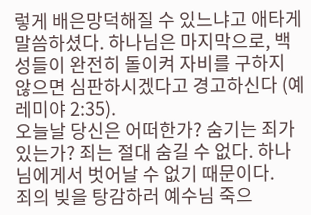렇게 배은망덕해질 수 있느냐고 애타게 말씀하셨다. 하나님은 마지막으로, 백성들이 완전히 돌이켜 자비를 구하지 않으면 심판하시겠다고 경고하신다 (예레미야 2:35).
오늘날 당신은 어떠한가? 숨기는 죄가 있는가? 죄는 절대 숨길 수 없다. 하나님에게서 벗어날 수 없기 때문이다.
죄의 빚을 탕감하러 예수님 죽으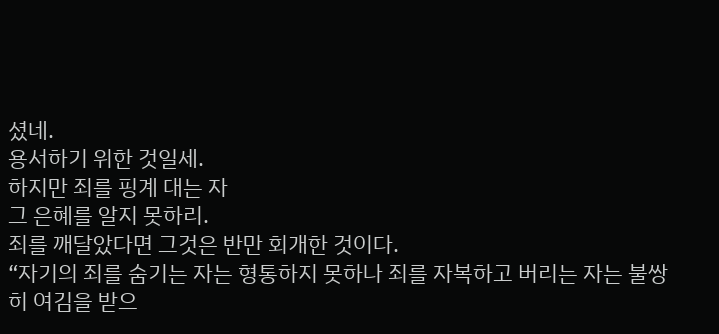셨네.
용서하기 위한 것일세.
하지만 죄를 핑계 대는 자
그 은혜를 알지 못하리.
죄를 깨달았다면 그것은 반만 회개한 것이다.
“자기의 죄를 숨기는 자는 형통하지 못하나 죄를 자복하고 버리는 자는 불쌍히 여김을 받으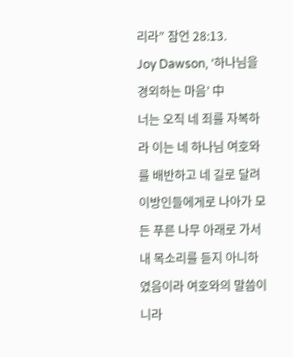리라” 잠언 28:13.
Joy Dawson, ‘하나님을 경외하는 마음’ 中
너는 오직 네 죄를 자복하라 이는 네 하나님 여호와를 배반하고 네 길로 달려 이방인들에게로 나아가 모든 푸른 나무 아래로 가서 내 목소리를 듣지 아니하였음이라 여호와의 말씀이니라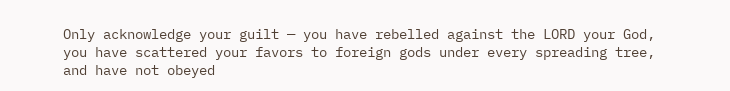Only acknowledge your guilt — you have rebelled against the LORD your God, you have scattered your favors to foreign gods under every spreading tree, and have not obeyed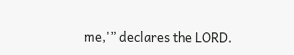me,'” declares the LORD.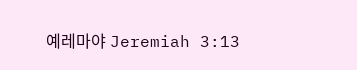예레마야 Jeremiah 3:13